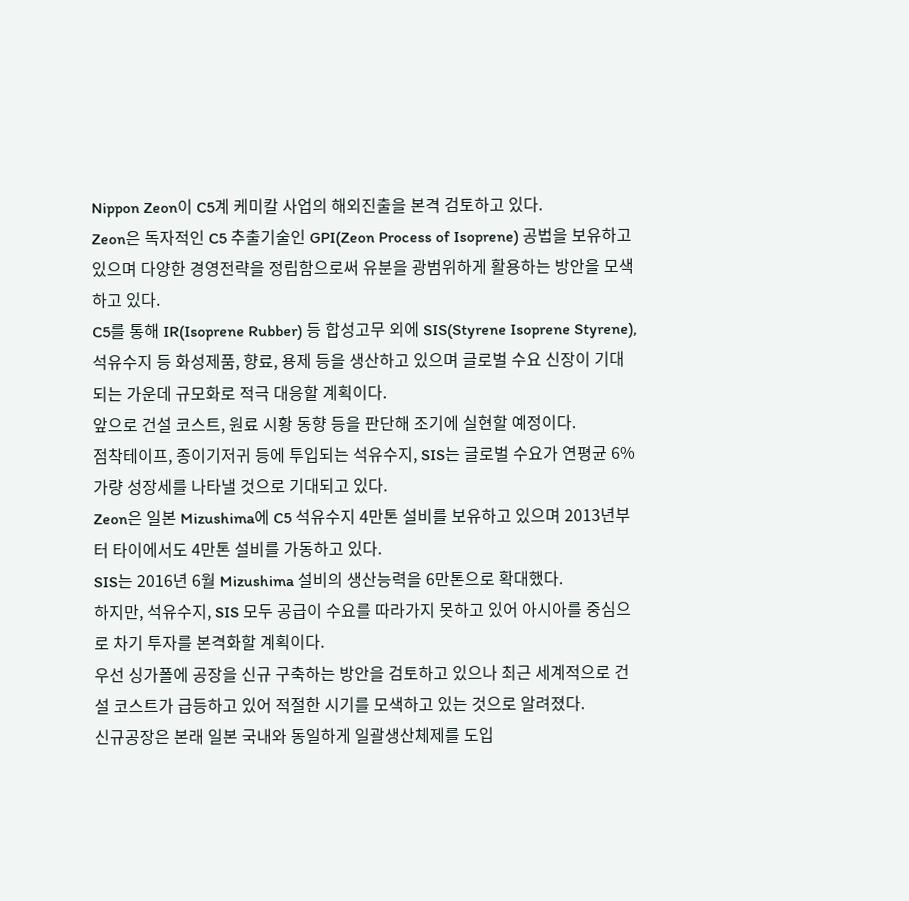Nippon Zeon이 C5계 케미칼 사업의 해외진출을 본격 검토하고 있다.
Zeon은 독자적인 C5 추출기술인 GPI(Zeon Process of Isoprene) 공법을 보유하고 있으며 다양한 경영전략을 정립함으로써 유분을 광범위하게 활용하는 방안을 모색하고 있다.
C5를 통해 IR(Isoprene Rubber) 등 합성고무 외에 SIS(Styrene Isoprene Styrene), 석유수지 등 화성제품, 향료, 용제 등을 생산하고 있으며 글로벌 수요 신장이 기대되는 가운데 규모화로 적극 대응할 계획이다.
앞으로 건설 코스트, 원료 시황 동향 등을 판단해 조기에 실현할 예정이다.
점착테이프, 종이기저귀 등에 투입되는 석유수지, SIS는 글로벌 수요가 연평균 6% 가량 성장세를 나타낼 것으로 기대되고 있다.
Zeon은 일본 Mizushima에 C5 석유수지 4만톤 설비를 보유하고 있으며 2013년부터 타이에서도 4만톤 설비를 가동하고 있다.
SIS는 2016년 6월 Mizushima 설비의 생산능력을 6만톤으로 확대했다.
하지만, 석유수지, SIS 모두 공급이 수요를 따라가지 못하고 있어 아시아를 중심으로 차기 투자를 본격화할 계획이다.
우선 싱가폴에 공장을 신규 구축하는 방안을 검토하고 있으나 최근 세계적으로 건설 코스트가 급등하고 있어 적절한 시기를 모색하고 있는 것으로 알려졌다.
신규공장은 본래 일본 국내와 동일하게 일괄생산체제를 도입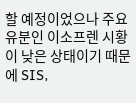할 예정이었으나 주요 유분인 이소프렌 시황이 낮은 상태이기 때문에 SIS,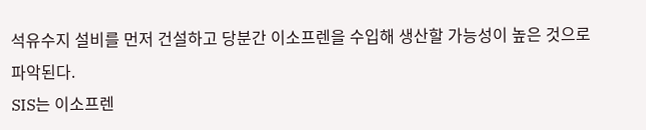석유수지 설비를 먼저 건설하고 당분간 이소프렌을 수입해 생산할 가능성이 높은 것으로 파악된다.
SIS는 이소프렌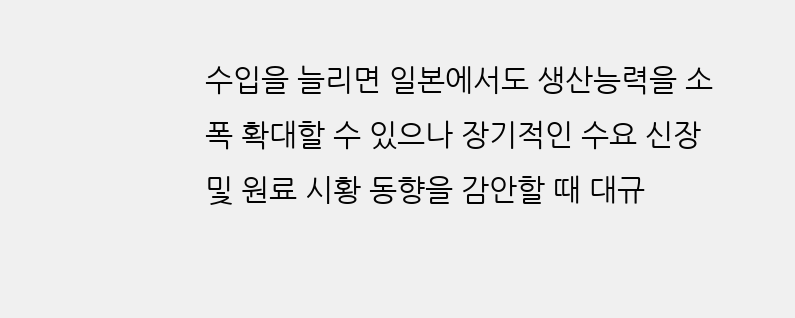수입을 늘리면 일본에서도 생산능력을 소폭 확대할 수 있으나 장기적인 수요 신장 및 원료 시황 동향을 감안할 때 대규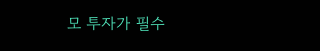모 투자가 필수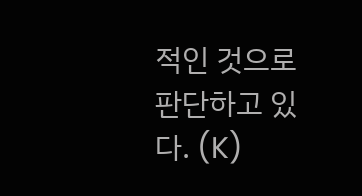적인 것으로 판단하고 있다. (K)